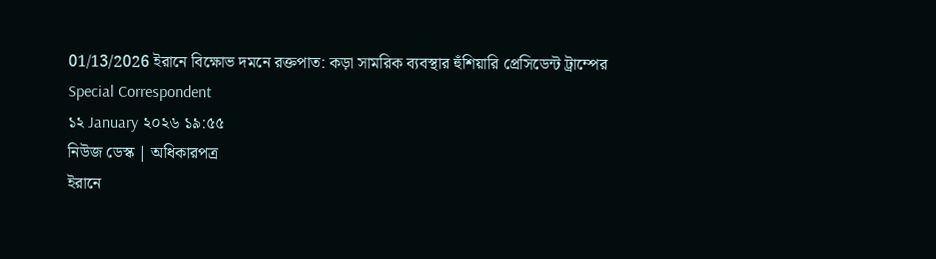01/13/2026 ইরানে বিক্ষোভ দমনে রক্তপাত: কড়া সামরিক ব্যবস্থার হুঁশিয়ারি প্রেসিডেন্ট ট্রাম্পের
Special Correspondent
১২ January ২০২৬ ১৯:৫৫
নিউজ ডেস্ক | অধিকারপত্র
ইরানে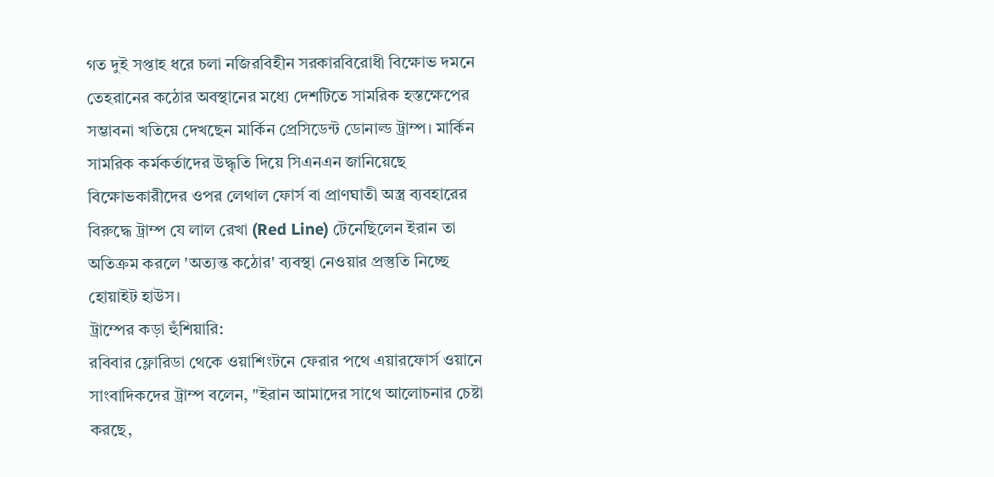গত দুই সপ্তাহ ধরে চলা নজিরবিহীন সরকারবিরোধী বিক্ষোভ দমনে তেহরানের কঠোর অবস্থানের মধ্যে দেশটিতে সামরিক হস্তক্ষেপের সম্ভাবনা খতিয়ে দেখছেন মার্কিন প্রেসিডেন্ট ডোনাল্ড ট্রাম্প। মার্কিন সামরিক কর্মকর্তাদের উদ্ধৃতি দিয়ে সিএনএন জানিয়েছে বিক্ষোভকারীদের ওপর লেথাল ফোর্স বা প্রাণঘাতী অস্ত্র ব্যবহারের বিরুদ্ধে ট্রাম্প যে লাল রেখা (Red Line) টেনেছিলেন ইরান তা অতিক্রম করলে 'অত্যন্ত কঠোর' ব্যবস্থা নেওয়ার প্রস্তুতি নিচ্ছে হোয়াইট হাউস।
ট্রাম্পের কড়া হুঁশিয়ারি:
রবিবার ফ্লোরিডা থেকে ওয়াশিংটনে ফেরার পথে এয়ারফোর্স ওয়ানে সাংবাদিকদের ট্রাম্প বলেন, "ইরান আমাদের সাথে আলোচনার চেষ্টা করছে,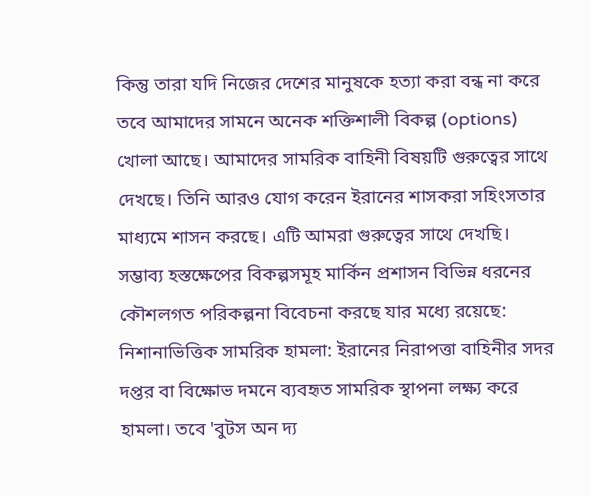কিন্তু তারা যদি নিজের দেশের মানুষকে হত্যা করা বন্ধ না করে তবে আমাদের সামনে অনেক শক্তিশালী বিকল্প (options) খোলা আছে। আমাদের সামরিক বাহিনী বিষয়টি গুরুত্বের সাথে দেখছে। তিনি আরও যোগ করেন ইরানের শাসকরা সহিংসতার মাধ্যমে শাসন করছে। এটি আমরা গুরুত্বের সাথে দেখছি।
সম্ভাব্য হস্তক্ষেপের বিকল্পসমূহ মার্কিন প্রশাসন বিভিন্ন ধরনের কৌশলগত পরিকল্পনা বিবেচনা করছে যার মধ্যে রয়েছে:
নিশানাভিত্তিক সামরিক হামলা: ইরানের নিরাপত্তা বাহিনীর সদর দপ্তর বা বিক্ষোভ দমনে ব্যবহৃত সামরিক স্থাপনা লক্ষ্য করে হামলা। তবে 'বুটস অন দ্য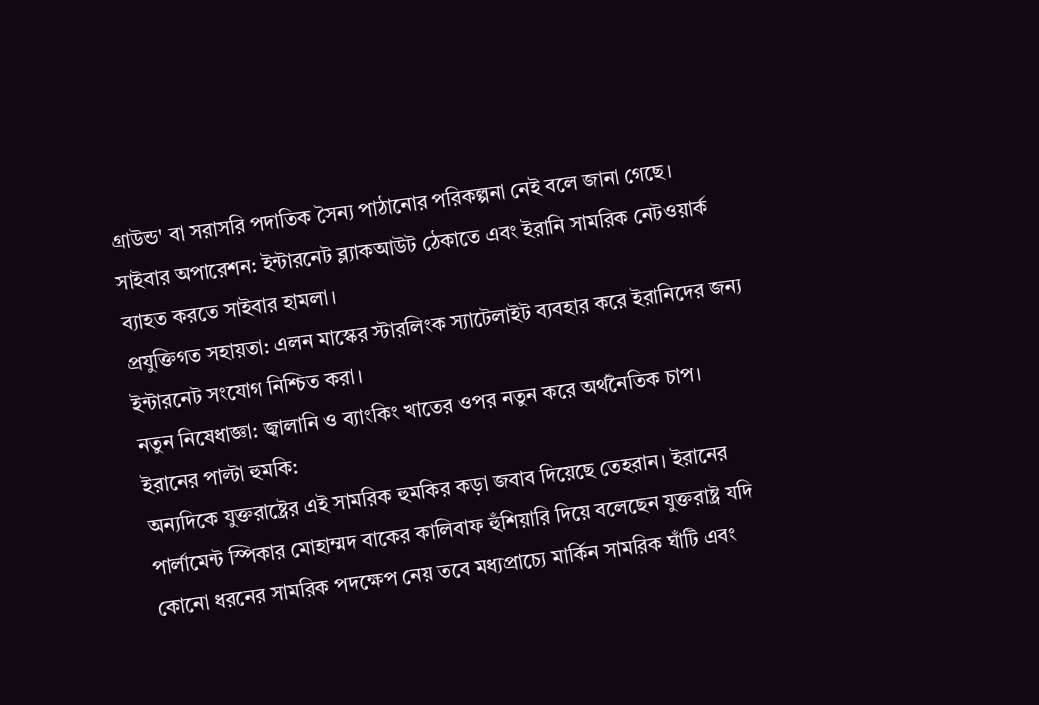গ্রাউন্ড' বা সরাসরি পদাতিক সৈন্য পাঠানোর পরিকল্পনা নেই বলে জানা গেছে।
সাইবার অপারেশন: ইন্টারনেট ব্ল্যাকআউট ঠেকাতে এবং ইরানি সামরিক নেটওয়ার্ক ব্যাহত করতে সাইবার হামলা।
প্রযুক্তিগত সহায়তা: এলন মাস্কের স্টারলিংক স্যাটেলাইট ব্যবহার করে ইরানিদের জন্য ইন্টারনেট সংযোগ নিশ্চিত করা।
নতুন নিষেধাজ্ঞা: জ্বালানি ও ব্যাংকিং খাতের ওপর নতুন করে অর্থনৈতিক চাপ।
ইরানের পাল্টা হুমকি:
অন্যদিকে যুক্তরাষ্ট্রের এই সামরিক হুমকির কড়া জবাব দিয়েছে তেহরান। ইরানের পার্লামেন্ট স্পিকার মোহাম্মদ বাকের কালিবাফ হুঁশিয়ারি দিয়ে বলেছেন যুক্তরাষ্ট্র যদি কোনো ধরনের সামরিক পদক্ষেপ নেয় তবে মধ্যপ্রাচ্যে মার্কিন সামরিক ঘাঁটি এবং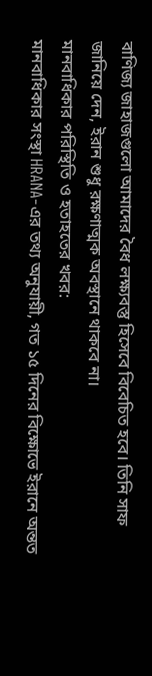বাণিজ্য জাহাজগুলো আমাদের বৈধ লক্ষ্যবস্তু হিসেবে বিবেচিত হবে। তিনি সাফ জানিয়ে দেন, ইরান শুধু রক্ষণাত্মক অবস্থানে থাকবে না।
মানবাধিকার পরিস্থিতি ও হতাহতের খবর:
মানবাধিকার সংস্থা HRANA-এর তথ্য অনুযায়ী, গত ১৫ দিনের বিক্ষোভে ইরানে অন্তত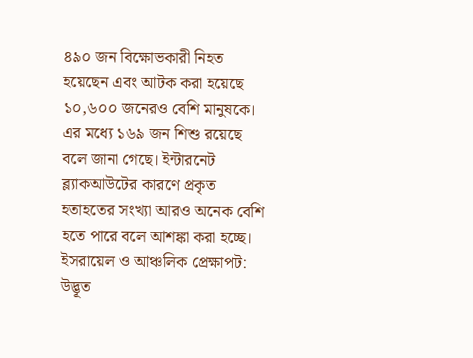৪৯০ জন বিক্ষোভকারী নিহত হয়েছেন এবং আটক করা হয়েছে ১০,৬০০ জনেরও বেশি মানুষকে। এর মধ্যে ১৬৯ জন শিশু রয়েছে বলে জানা গেছে। ইন্টারনেট ব্ল্যাকআউটের কারণে প্রকৃত হতাহতের সংখ্যা আরও অনেক বেশি হতে পারে বলে আশঙ্কা করা হচ্ছে।
ইসরায়েল ও আঞ্চলিক প্রেক্ষাপট:
উদ্ভূত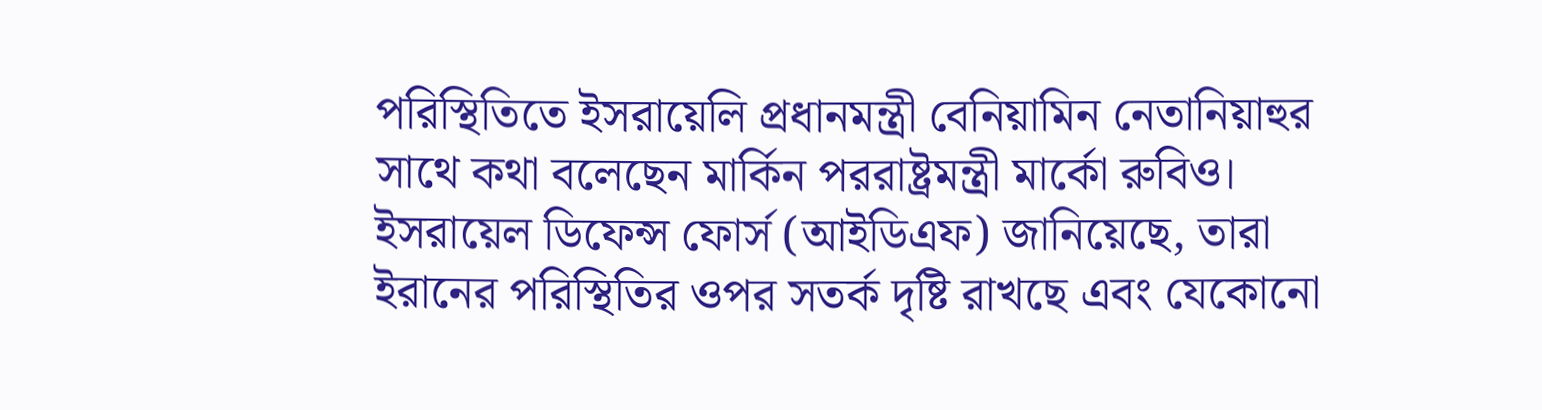পরিস্থিতিতে ইসরায়েলি প্রধানমন্ত্রী বেনিয়ামিন নেতানিয়াহুর সাথে কথা বলেছেন মার্কিন পররাষ্ট্রমন্ত্রী মার্কো রুবিও। ইসরায়েল ডিফেন্স ফোর্স (আইডিএফ) জানিয়েছে, তারা ইরানের পরিস্থিতির ওপর সতর্ক দৃষ্টি রাখছে এবং যেকোনো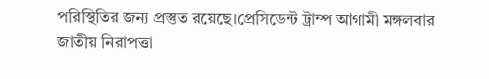পরিস্থিতির জন্য প্রস্তুত রয়েছে।প্রেসিডেন্ট ট্রাম্প আগামী মঙ্গলবার জাতীয় নিরাপত্তা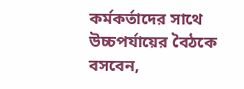কর্মকর্তাদের সাথে উচ্চপর্যায়ের বৈঠকে বসবেন,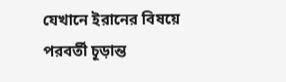যেখানে ইরানের বিষয়ে পরবর্তী চূড়ান্ত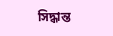সিদ্ধান্ত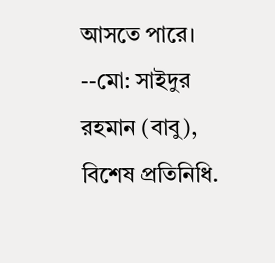আসতে পারে।
--মো: সাইদুর রহমান (বাবু), বিশেষ প্রতিনিধি.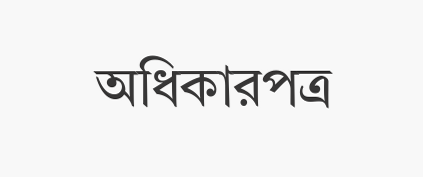অধিকারপত্র